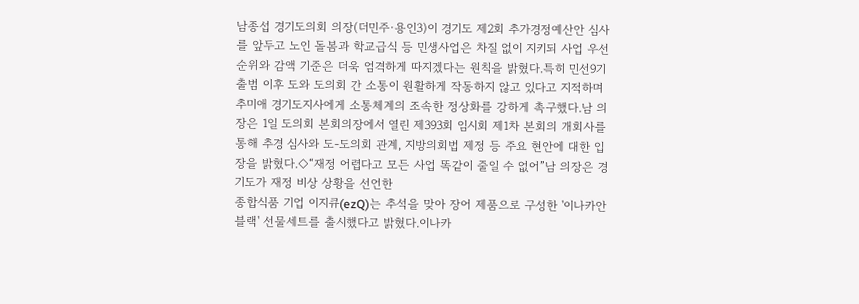남종섭 경기도의회 의장(더민주·용인3)이 경기도 제2회 추가경정예산안 심사를 앞두고 노인 돌봄과 학교급식 등 민생사업은 차질 없이 지키되 사업 우선순위와 감액 기준은 더욱 엄격하게 따지겠다는 원칙을 밝혔다.특히 민선9기 출범 이후 도와 도의회 간 소통이 원활하게 작동하지 않고 있다고 지적하며 추미애 경기도지사에게 소통체계의 조속한 정상화를 강하게 촉구했다.남 의장은 1일 도의회 본회의장에서 열린 제393회 임시회 제1차 본회의 개회사를 통해 추경 심사와 도-도의회 관계, 지방의회법 제정 등 주요 현안에 대한 입장을 밝혔다.◇“재정 어렵다고 모든 사업 똑같이 줄일 수 없어”남 의장은 경기도가 재정 비상 상황을 선언한
종합식품 기업 이지큐(ezQ)는 추석을 맞아 장어 제품으로 구성한 '이나카안 블랙' 선물세트를 출시했다고 밝혔다.이나카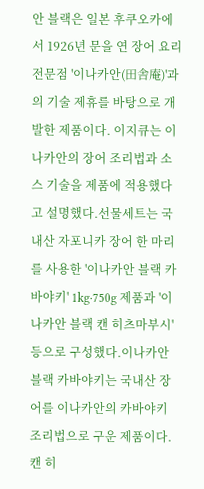안 블랙은 일본 후쿠오카에서 1926년 문을 연 장어 요리 전문점 '이나카안(田舎庵)'과의 기술 제휴를 바탕으로 개발한 제품이다. 이지큐는 이나카안의 장어 조리법과 소스 기술을 제품에 적용했다고 설명했다.선물세트는 국내산 자포니카 장어 한 마리를 사용한 '이나카안 블랙 카바야키' 1kg·750g 제품과 '이나카안 블랙 캔 히츠마부시' 등으로 구성했다.이나카안 블랙 카바야키는 국내산 장어를 이나카안의 카바야키 조리법으로 구운 제품이다. 캔 히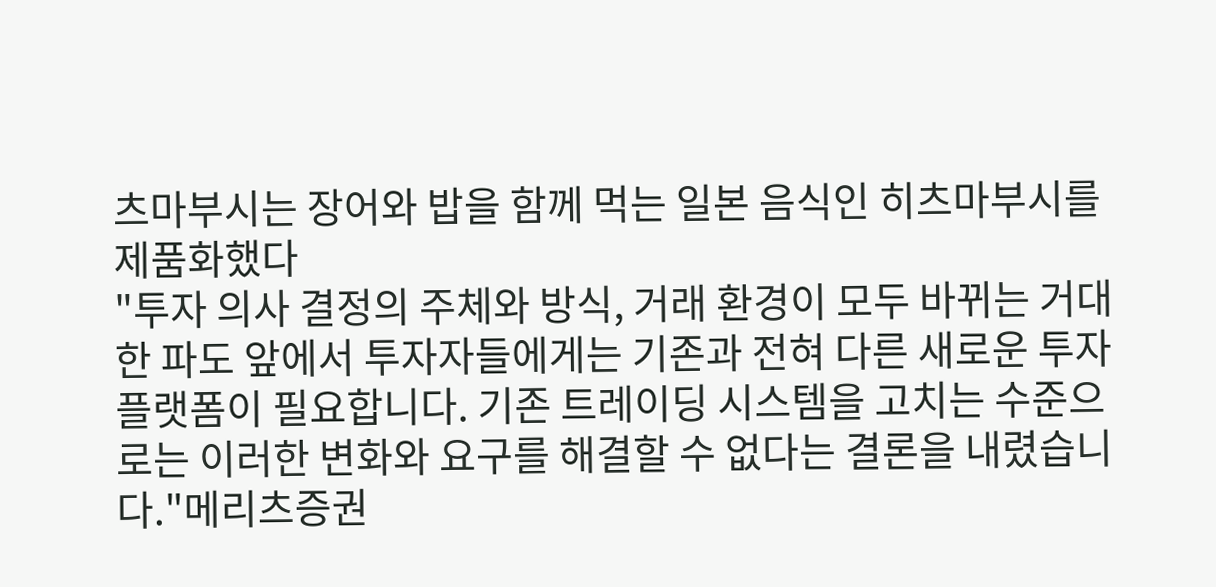츠마부시는 장어와 밥을 함께 먹는 일본 음식인 히츠마부시를 제품화했다
"투자 의사 결정의 주체와 방식, 거래 환경이 모두 바뀌는 거대한 파도 앞에서 투자자들에게는 기존과 전혀 다른 새로운 투자 플랫폼이 필요합니다. 기존 트레이딩 시스템을 고치는 수준으로는 이러한 변화와 요구를 해결할 수 없다는 결론을 내렸습니다."메리츠증권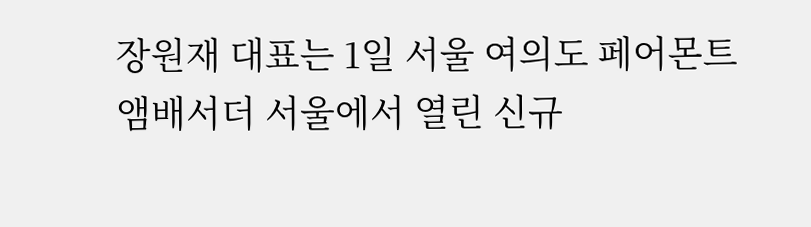장원재 대표는 1일 서울 여의도 페어몬트 앰배서더 서울에서 열린 신규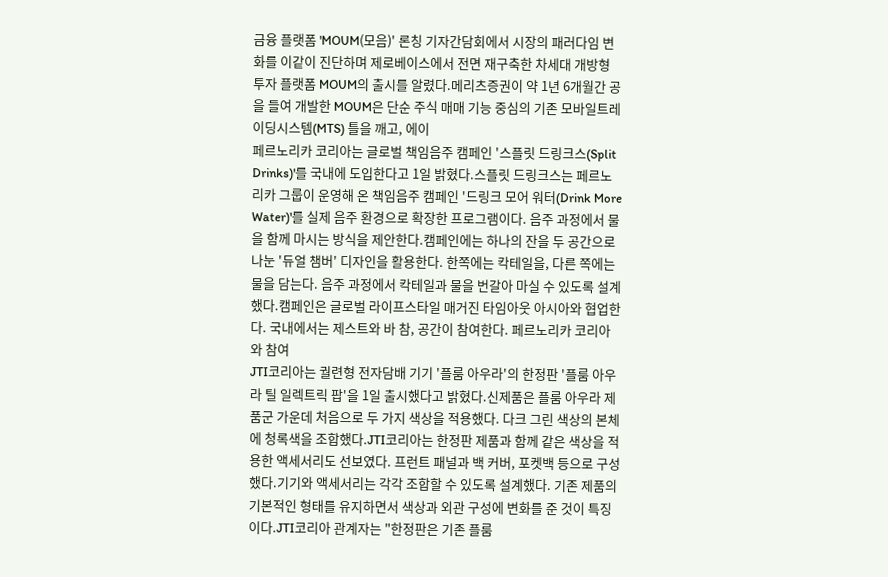금융 플랫폼 'MOUM(모음)' 론칭 기자간담회에서 시장의 패러다임 변화를 이같이 진단하며 제로베이스에서 전면 재구축한 차세대 개방형 투자 플랫폼 MOUM의 출시를 알렸다.메리츠증권이 약 1년 6개월간 공을 들여 개발한 MOUM은 단순 주식 매매 기능 중심의 기존 모바일트레이딩시스템(MTS) 틀을 깨고, 에이
페르노리카 코리아는 글로벌 책임음주 캠페인 '스플릿 드링크스(Split Drinks)'를 국내에 도입한다고 1일 밝혔다.스플릿 드링크스는 페르노리카 그룹이 운영해 온 책임음주 캠페인 '드링크 모어 워터(Drink More Water)'를 실제 음주 환경으로 확장한 프로그램이다. 음주 과정에서 물을 함께 마시는 방식을 제안한다.캠페인에는 하나의 잔을 두 공간으로 나눈 '듀얼 챔버' 디자인을 활용한다. 한쪽에는 칵테일을, 다른 쪽에는 물을 담는다. 음주 과정에서 칵테일과 물을 번갈아 마실 수 있도록 설계했다.캠페인은 글로벌 라이프스타일 매거진 타임아웃 아시아와 협업한다. 국내에서는 제스트와 바 참, 공간이 참여한다. 페르노리카 코리아와 참여
JTI코리아는 궐련형 전자담배 기기 '플룸 아우라'의 한정판 '플룸 아우라 틸 일렉트릭 팝'을 1일 출시했다고 밝혔다.신제품은 플룸 아우라 제품군 가운데 처음으로 두 가지 색상을 적용했다. 다크 그린 색상의 본체에 청록색을 조합했다.JTI코리아는 한정판 제품과 함께 같은 색상을 적용한 액세서리도 선보였다. 프런트 패널과 백 커버, 포켓백 등으로 구성했다.기기와 액세서리는 각각 조합할 수 있도록 설계했다. 기존 제품의 기본적인 형태를 유지하면서 색상과 외관 구성에 변화를 준 것이 특징이다.JTI코리아 관계자는 "한정판은 기존 플룸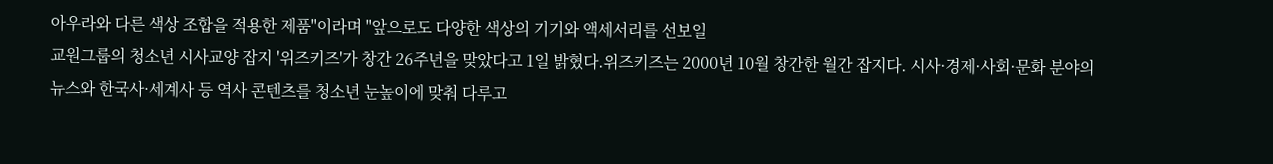아우라와 다른 색상 조합을 적용한 제품"이라며 "앞으로도 다양한 색상의 기기와 액세서리를 선보일
교원그룹의 청소년 시사교양 잡지 '위즈키즈'가 창간 26주년을 맞았다고 1일 밝혔다.위즈키즈는 2000년 10월 창간한 월간 잡지다. 시사·경제·사회·문화 분야의 뉴스와 한국사·세계사 등 역사 콘텐츠를 청소년 눈높이에 맞춰 다루고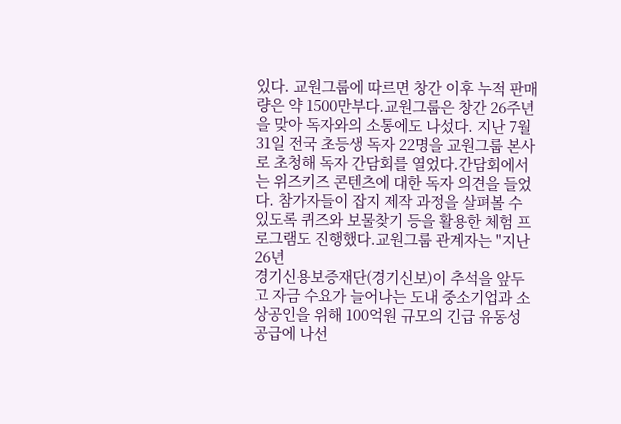있다. 교원그룹에 따르면 창간 이후 누적 판매량은 약 1500만부다.교원그룹은 창간 26주년을 맞아 독자와의 소통에도 나섰다. 지난 7월31일 전국 초등생 독자 22명을 교원그룹 본사로 초청해 독자 간담회를 열었다.간담회에서는 위즈키즈 콘텐츠에 대한 독자 의견을 들었다. 참가자들이 잡지 제작 과정을 살펴볼 수 있도록 퀴즈와 보물찾기 등을 활용한 체험 프로그램도 진행했다.교원그룹 관계자는 "지난 26년
경기신용보증재단(경기신보)이 추석을 앞두고 자금 수요가 늘어나는 도내 중소기업과 소상공인을 위해 100억원 규모의 긴급 유동성 공급에 나선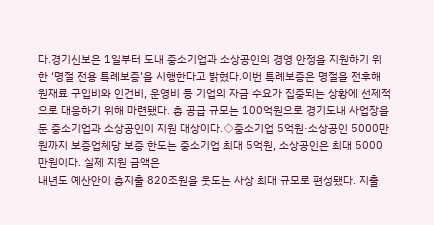다.경기신보은 1일부터 도내 중소기업과 소상공인의 경영 안정을 지원하기 위한 ‘명절 전용 특례보증’을 시행한다고 밝혔다.이번 특례보증은 명절을 전후해 원재료 구입비와 인건비, 운영비 등 기업의 자금 수요가 집중되는 상황에 선제적으로 대응하기 위해 마련됐다. 총 공급 규모는 100억원으로 경기도내 사업장을 둔 중소기업과 소상공인이 지원 대상이다.◇중소기업 5억원·소상공인 5000만원까지 보증업체당 보증 한도는 중소기업 최대 5억원, 소상공인은 최대 5000만원이다. 실제 지원 금액은
내년도 예산안이 총지출 820조원을 웃도는 사상 최대 규모로 편성됐다. 지출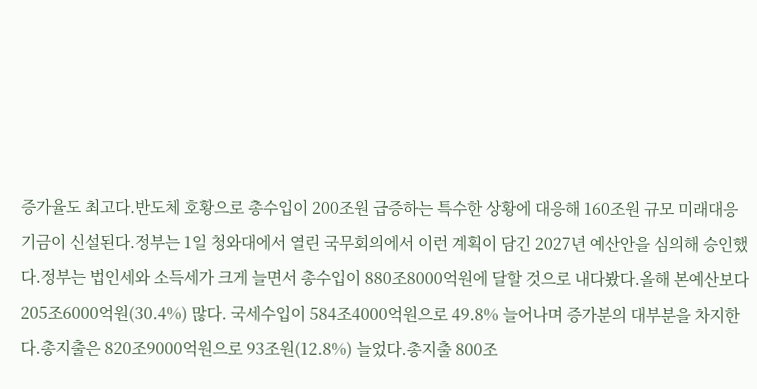증가율도 최고다.반도체 호황으로 총수입이 200조원 급증하는 특수한 상황에 대응해 160조원 규모 미래대응기금이 신설된다.정부는 1일 청와대에서 열린 국무회의에서 이런 계획이 담긴 2027년 예산안을 심의해 승인했다.정부는 법인세와 소득세가 크게 늘면서 총수입이 880조8000억원에 달할 것으로 내다봤다.올해 본예산보다 205조6000억원(30.4%) 많다. 국세수입이 584조4000억원으로 49.8% 늘어나며 증가분의 대부분을 차지한다.총지출은 820조9000억원으로 93조원(12.8%) 늘었다.총지출 800조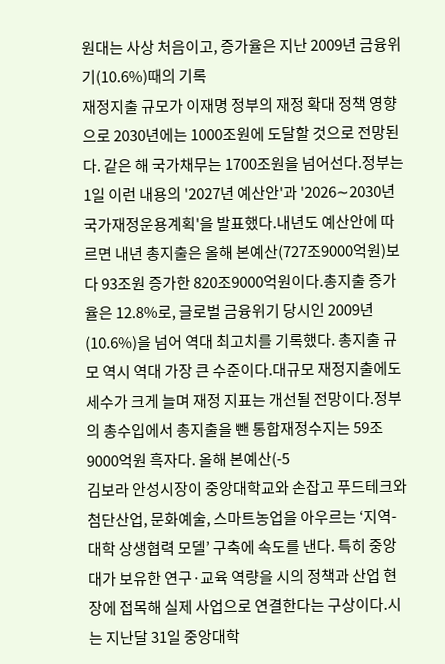원대는 사상 처음이고, 증가율은 지난 2009년 금융위기(10.6%)때의 기록
재정지출 규모가 이재명 정부의 재정 확대 정책 영향으로 2030년에는 1000조원에 도달할 것으로 전망된다. 같은 해 국가채무는 1700조원을 넘어선다.정부는 1일 이런 내용의 '2027년 예산안'과 '2026∼2030년 국가재정운용계획'을 발표했다.내년도 예산안에 따르면 내년 총지출은 올해 본예산(727조9000억원)보다 93조원 증가한 820조9000억원이다.총지출 증가율은 12.8%로, 글로벌 금융위기 당시인 2009년(10.6%)을 넘어 역대 최고치를 기록했다. 총지출 규모 역시 역대 가장 큰 수준이다.대규모 재정지출에도 세수가 크게 늘며 재정 지표는 개선될 전망이다.정부의 총수입에서 총지출을 뺀 통합재정수지는 59조9000억원 흑자다. 올해 본예산(-5
김보라 안성시장이 중앙대학교와 손잡고 푸드테크와 첨단산업, 문화예술, 스마트농업을 아우르는 ‘지역-대학 상생협력 모델’ 구축에 속도를 낸다. 특히 중앙대가 보유한 연구·교육 역량을 시의 정책과 산업 현장에 접목해 실제 사업으로 연결한다는 구상이다.시는 지난달 31일 중앙대학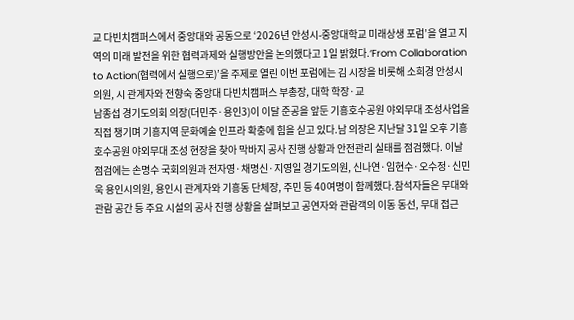교 다빈치캠퍼스에서 중앙대와 공동으로 ‘2026년 안성시-중앙대학교 미래상생 포럼’을 열고 지역의 미래 발전을 위한 협력과제와 실행방안을 논의했다고 1일 밝혔다.‘From Collaboration to Action(협력에서 실행으로)’을 주제로 열린 이번 포럼에는 김 시장을 비롯해 소희경 안성시의원, 시 관계자와 전향숙 중앙대 다빈치캠퍼스 부총장, 대학 학장·교
남종섭 경기도의회 의장(더민주·용인3)이 이달 준공을 앞둔 기흥호수공원 야외무대 조성사업을 직접 챙기며 기흥지역 문화예술 인프라 확충에 힘을 싣고 있다.남 의장은 지난달 31일 오후 기흥호수공원 야외무대 조성 현장을 찾아 막바지 공사 진행 상황과 안전관리 실태를 점검했다. 이날 점검에는 손명수 국회의원과 전자영·채명신·지영일 경기도의원, 신나연·임현수·오수정·신민욱 용인시의원, 용인시 관계자와 기흥동 단체장, 주민 등 40여명이 함께했다.참석자들은 무대와 관람 공간 등 주요 시설의 공사 진행 상황을 살펴보고 공연자와 관람객의 이동 동선, 무대 접근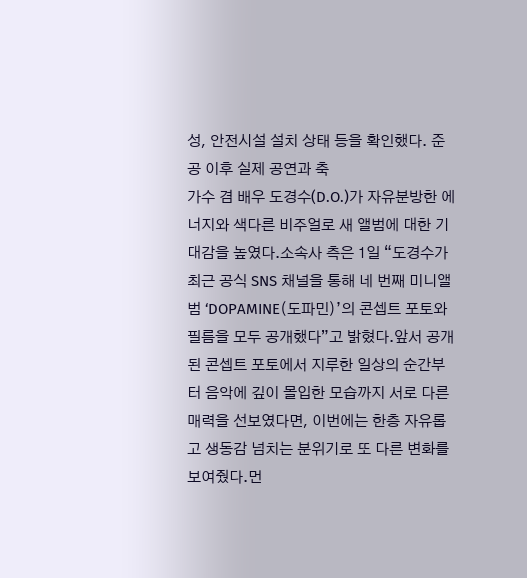성, 안전시설 설치 상태 등을 확인했다. 준공 이후 실제 공연과 축
가수 겸 배우 도경수(D.O.)가 자유분방한 에너지와 색다른 비주얼로 새 앨범에 대한 기대감을 높였다.소속사 측은 1일 “도경수가 최근 공식 SNS 채널을 통해 네 번째 미니앨범 ‘DOPAMINE(도파민)’의 콘셉트 포토와 필름을 모두 공개했다”고 밝혔다.앞서 공개된 콘셉트 포토에서 지루한 일상의 순간부터 음악에 깊이 몰입한 모습까지 서로 다른 매력을 선보였다면, 이번에는 한층 자유롭고 생동감 넘치는 분위기로 또 다른 변화를 보여줬다.먼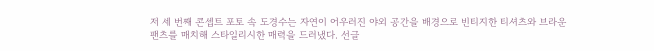저 세 번째 콘셉트 포토 속 도경수는 자연이 어우러진 야외 공간을 배경으로 빈티지한 티셔츠와 브라운 팬츠를 매치해 스타일리시한 매력을 드러냈다. 선글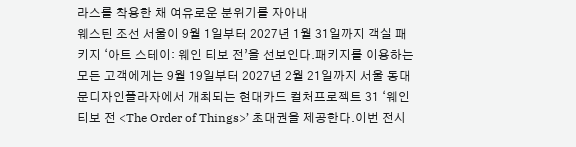라스를 착용한 채 여유로운 분위기를 자아내
웨스틴 조선 서울이 9월 1일부터 2027년 1월 31일까지 객실 패키지 ‘아트 스테이: 웨인 티보 전’을 선보인다.패키지를 이용하는 모든 고객에게는 9월 19일부터 2027년 2월 21일까지 서울 동대문디자인플라자에서 개최되는 현대카드 컬처프로젝트 31 ‘웨인 티보 전 <The Order of Things>’ 초대권을 제공한다.이번 전시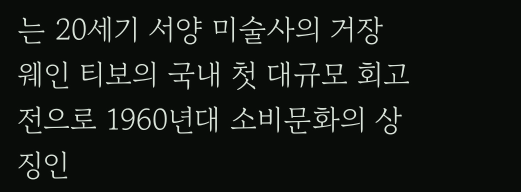는 20세기 서양 미술사의 거장 웨인 티보의 국내 첫 대규모 회고전으로 1960년대 소비문화의 상징인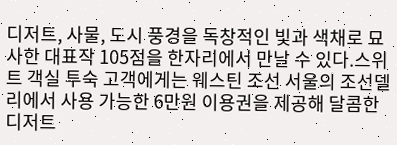디저트, 사물, 도시 풍경을 독창적인 빛과 색채로 묘사한 대표작 105점을 한자리에서 만날 수 있다.스위트 객실 투숙 고객에게는 웨스틴 조선 서울의 조선델리에서 사용 가능한 6만원 이용권을 제공해 달콤한 디저트